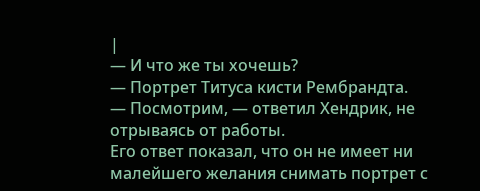|
— И что же ты хочешь?
— Портрет Титуса кисти Рембрандта.
— Посмотрим, — ответил Хендрик, не отрываясь от работы.
Его ответ показал, что он не имеет ни малейшего желания снимать портрет с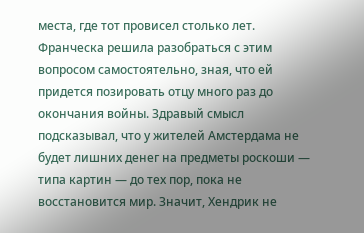места, где тот провисел столько лет. Франческа решила разобраться с этим вопросом самостоятельно, зная, что ей придется позировать отцу много раз до окончания войны. Здравый смысл подсказывал, что у жителей Амстердама не будет лишних денег на предметы роскоши — типа картин — до тех пор, пока не восстановится мир. Значит, Хендрик не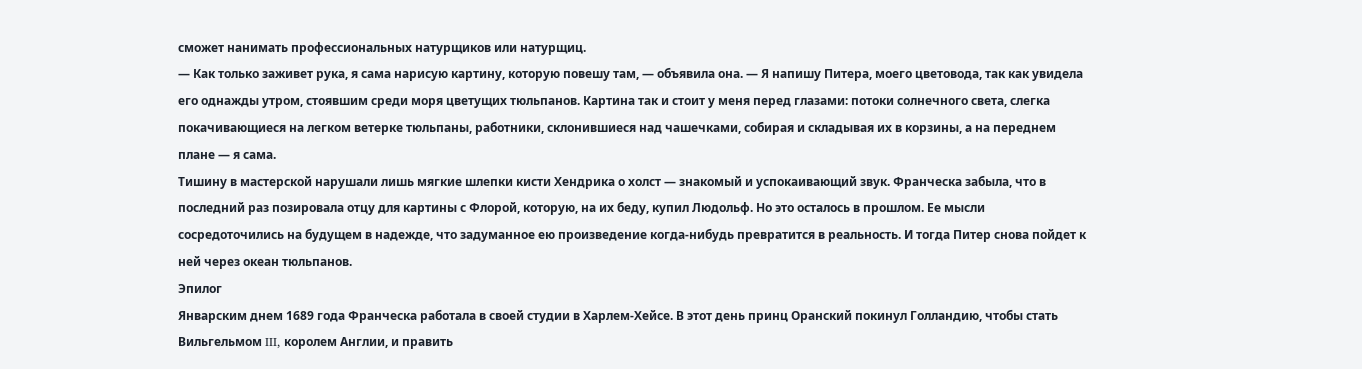сможет нанимать профессиональных натурщиков или натурщиц.
— Как только заживет рука, я сама нарисую картину, которую повешу там, — объявила она. — Я напишу Питера, моего цветовода, так как увидела его однажды утром, стоявшим среди моря цветущих тюльпанов. Картина так и стоит у меня перед глазами: потоки солнечного света, слегка покачивающиеся на легком ветерке тюльпаны, работники, склонившиеся над чашечками, собирая и складывая их в корзины, а на переднем плане — я сама.
Тишину в мастерской нарушали лишь мягкие шлепки кисти Хендрика о холст — знакомый и успокаивающий звук. Франческа забыла, что в последний раз позировала отцу для картины с Флорой, которую, на их беду, купил Людольф. Но это осталось в прошлом. Ее мысли сосредоточились на будущем в надежде, что задуманное ею произведение когда-нибудь превратится в реальность. И тогда Питер снова пойдет к ней через океан тюльпанов.
Эпилог
Январским днем 1689 года Франческа работала в своей студии в Харлем-Хейсе. В этот день принц Оранский покинул Голландию, чтобы стать Вильгельмом III, королем Англии, и править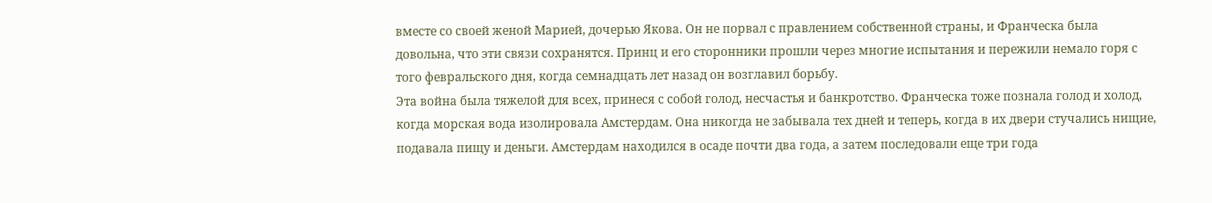вместе со своей женой Марией, дочерью Якова. Он не порвал с правлением собственной страны, и Франческа была довольна, что эти связи сохранятся. Принц и его сторонники прошли через многие испытания и пережили немало горя с того февральского дня, когда семнадцать лет назад он возглавил борьбу.
Эта война была тяжелой для всех, принеся с собой голод, несчастья и банкротство. Франческа тоже познала голод и холод, когда морская вода изолировала Амстердам. Она никогда не забывала тех дней и теперь, когда в их двери стучались нищие, подавала пищу и деньги. Амстердам находился в осаде почти два года, а затем последовали еще три года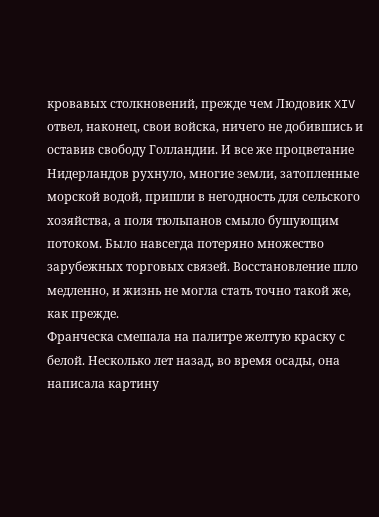кровавых столкновений, прежде чем Людовик XIV отвел, наконец, свои войска, ничего не добившись и оставив свободу Голландии. И все же процветание Нидерландов рухнуло, многие земли, затопленные морской водой, пришли в негодность для сельского хозяйства, а поля тюльпанов смыло бушующим потоком. Было навсегда потеряно множество зарубежных торговых связей. Восстановление шло медленно, и жизнь не могла стать точно такой же, как прежде.
Франческа смешала на палитре желтую краску с белой. Несколько лет назад, во время осады, она написала картину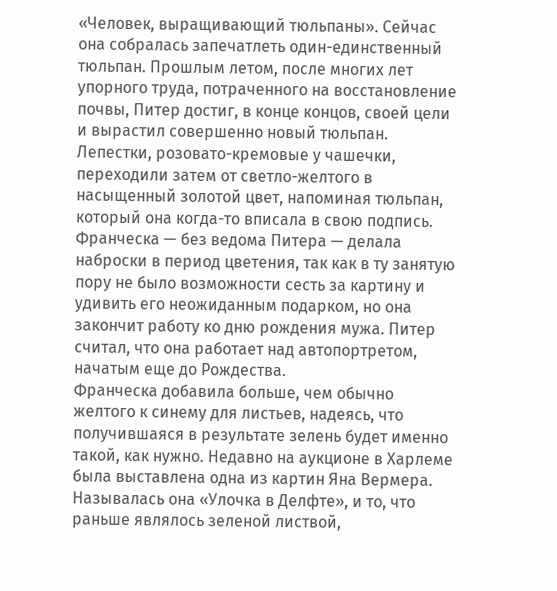«Человек, выращивающий тюльпаны». Сейчас она собралась запечатлеть один-единственный тюльпан. Прошлым летом, после многих лет упорного труда, потраченного на восстановление почвы, Питер достиг, в конце концов, своей цели и вырастил совершенно новый тюльпан. Лепестки, розовато-кремовые у чашечки, переходили затем от светло-желтого в насыщенный золотой цвет, напоминая тюльпан, который она когда-то вписала в свою подпись. Франческа — без ведома Питера — делала наброски в период цветения, так как в ту занятую пору не было возможности сесть за картину и удивить его неожиданным подарком, но она закончит работу ко дню рождения мужа. Питер считал, что она работает над автопортретом, начатым еще до Рождества.
Франческа добавила больше, чем обычно желтого к синему для листьев, надеясь, что получившаяся в результате зелень будет именно такой, как нужно. Недавно на аукционе в Харлеме была выставлена одна из картин Яна Вермера. Называлась она «Улочка в Делфте», и то, что раньше являлось зеленой листвой,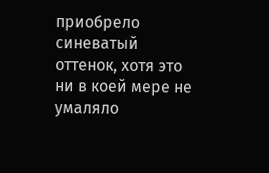приобрело синеватый оттенок, хотя это ни в коей мере не умаляло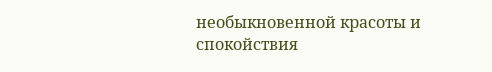необыкновенной красоты и спокойствия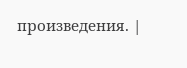произведения. |